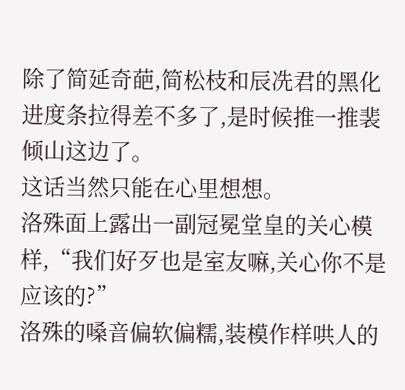除了简延奇葩,简松枝和辰冼君的黑化进度条拉得差不多了,是时候推一推裴倾山这边了。
这话当然只能在心里想想。
洛殊面上露出一副冠冕堂皇的关心模样,“我们好歹也是室友嘛,关心你不是应该的?”
洛殊的嗓音偏软偏糯,装模作样哄人的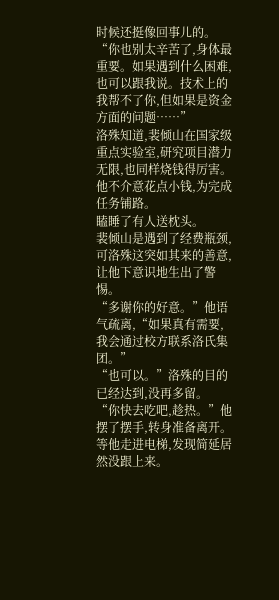时候还挺像回事儿的。
“你也别太辛苦了,身体最重要。如果遇到什么困难,也可以跟我说。技术上的我帮不了你,但如果是资金方面的问题……”
洛殊知道,裴倾山在国家级重点实验室,研究项目潜力无限,也同样烧钱得厉害。
他不介意花点小钱,为完成任务铺路。
瞌睡了有人送枕头。
裴倾山是遇到了经费瓶颈,可洛殊这突如其来的善意,让他下意识地生出了警惕。
“多谢你的好意。”他语气疏离,“如果真有需要,我会通过校方联系洛氏集团。”
“也可以。”洛殊的目的已经达到,没再多留。
“你快去吃吧,趁热。”他摆了摆手,转身准备离开。
等他走进电梯,发现简延居然没跟上来。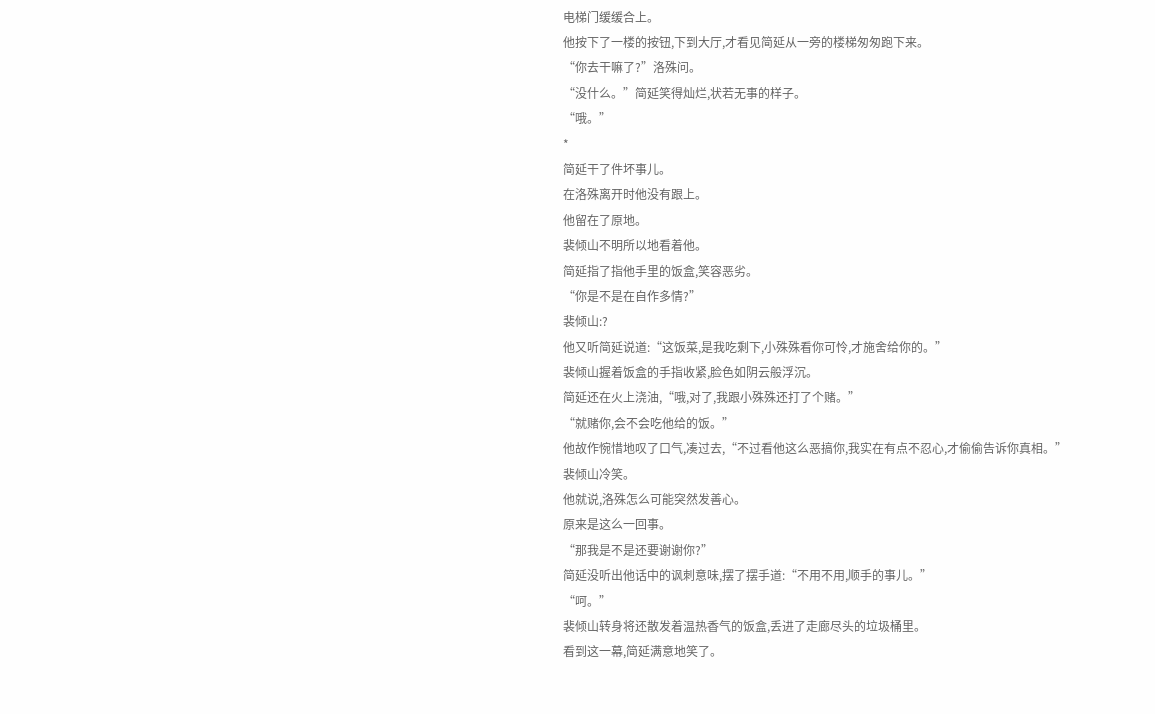电梯门缓缓合上。
他按下了一楼的按钮,下到大厅,才看见简延从一旁的楼梯匆匆跑下来。
“你去干嘛了?”洛殊问。
“没什么。”简延笑得灿烂,状若无事的样子。
“哦。”
*
简延干了件坏事儿。
在洛殊离开时他没有跟上。
他留在了原地。
裴倾山不明所以地看着他。
简延指了指他手里的饭盒,笑容恶劣。
“你是不是在自作多情?”
裴倾山:?
他又听简延说道:“这饭菜,是我吃剩下,小殊殊看你可怜,才施舍给你的。”
裴倾山握着饭盒的手指收紧,脸色如阴云般浮沉。
简延还在火上浇油,“哦,对了,我跟小殊殊还打了个赌。”
“就赌你,会不会吃他给的饭。”
他故作惋惜地叹了口气,凑过去,“不过看他这么恶搞你,我实在有点不忍心,才偷偷告诉你真相。”
裴倾山冷笑。
他就说,洛殊怎么可能突然发善心。
原来是这么一回事。
“那我是不是还要谢谢你?”
简延没听出他话中的讽刺意味,摆了摆手道:“不用不用,顺手的事儿。”
“呵。”
裴倾山转身将还散发着温热香气的饭盒,丢进了走廊尽头的垃圾桶里。
看到这一幕,简延满意地笑了。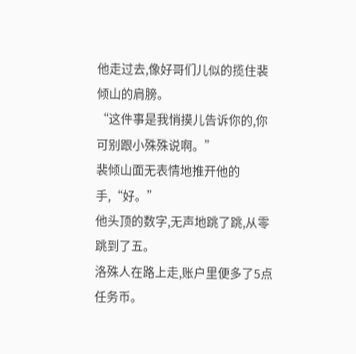他走过去,像好哥们儿似的揽住裴倾山的肩膀。
“这件事是我悄摸儿告诉你的,你可别跟小殊殊说啊。”
裴倾山面无表情地推开他的手,“好。”
他头顶的数字,无声地跳了跳,从零跳到了五。
洛殊人在路上走,账户里便多了5点任务币。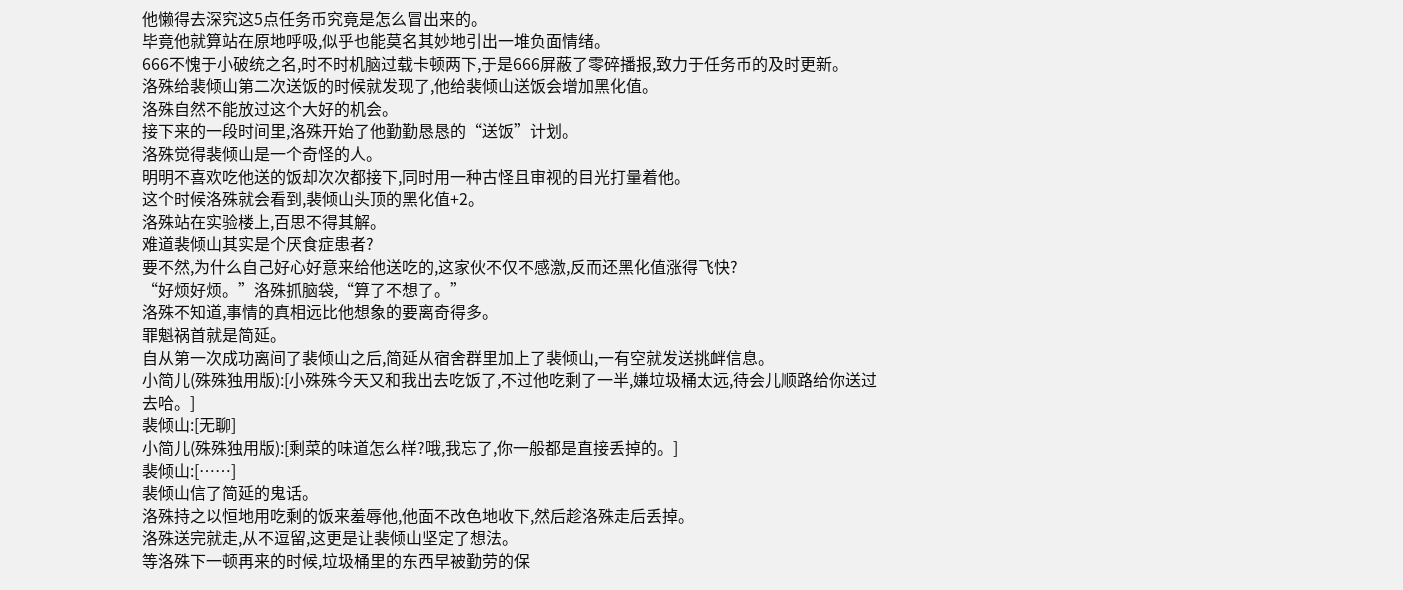他懒得去深究这5点任务币究竟是怎么冒出来的。
毕竟他就算站在原地呼吸,似乎也能莫名其妙地引出一堆负面情绪。
666不愧于小破统之名,时不时机脑过载卡顿两下,于是666屏蔽了零碎播报,致力于任务币的及时更新。
洛殊给裴倾山第二次送饭的时候就发现了,他给裴倾山送饭会增加黑化值。
洛殊自然不能放过这个大好的机会。
接下来的一段时间里,洛殊开始了他勤勤恳恳的“送饭”计划。
洛殊觉得裴倾山是一个奇怪的人。
明明不喜欢吃他送的饭却次次都接下,同时用一种古怪且审视的目光打量着他。
这个时候洛殊就会看到,裴倾山头顶的黑化值+2。
洛殊站在实验楼上,百思不得其解。
难道裴倾山其实是个厌食症患者?
要不然,为什么自己好心好意来给他送吃的,这家伙不仅不感激,反而还黑化值涨得飞快?
“好烦好烦。”洛殊抓脑袋,“算了不想了。”
洛殊不知道,事情的真相远比他想象的要离奇得多。
罪魁祸首就是简延。
自从第一次成功离间了裴倾山之后,简延从宿舍群里加上了裴倾山,一有空就发送挑衅信息。
小简儿(殊殊独用版):[小殊殊今天又和我出去吃饭了,不过他吃剩了一半,嫌垃圾桶太远,待会儿顺路给你送过去哈。]
裴倾山:[无聊]
小简儿(殊殊独用版):[剩菜的味道怎么样?哦,我忘了,你一般都是直接丢掉的。]
裴倾山:[……]
裴倾山信了简延的鬼话。
洛殊持之以恒地用吃剩的饭来羞辱他,他面不改色地收下,然后趁洛殊走后丢掉。
洛殊送完就走,从不逗留,这更是让裴倾山坚定了想法。
等洛殊下一顿再来的时候,垃圾桶里的东西早被勤劳的保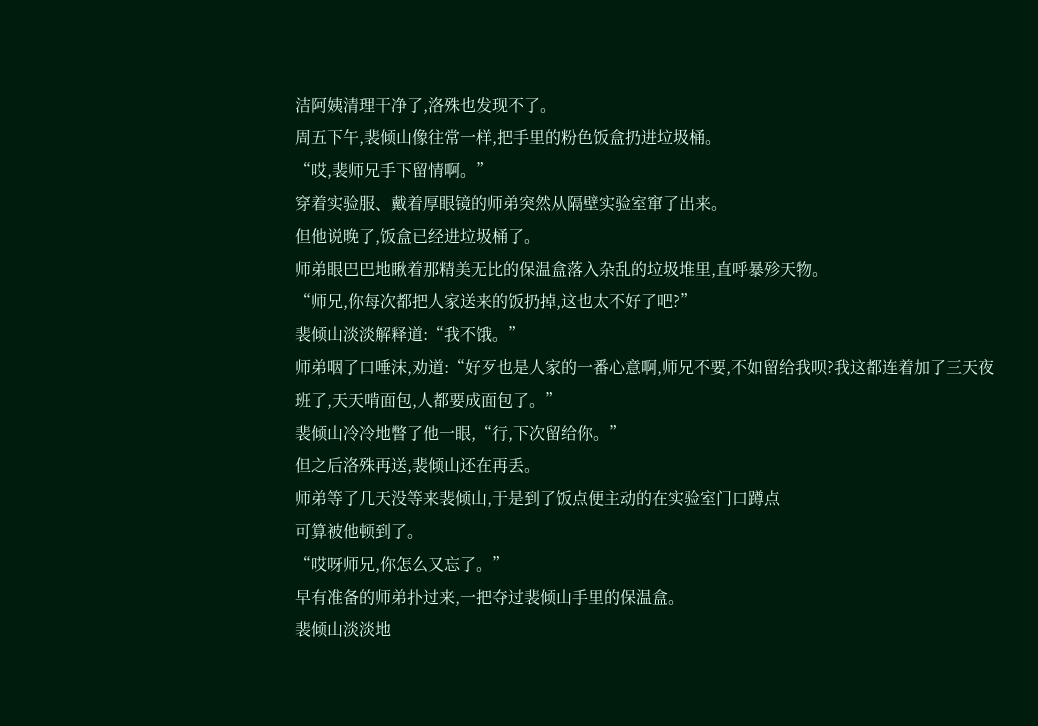洁阿姨清理干净了,洛殊也发现不了。
周五下午,裴倾山像往常一样,把手里的粉色饭盒扔进垃圾桶。
“哎,裴师兄手下留情啊。”
穿着实验服、戴着厚眼镜的师弟突然从隔壁实验室窜了出来。
但他说晚了,饭盒已经进垃圾桶了。
师弟眼巴巴地瞅着那精美无比的保温盒落入杂乱的垃圾堆里,直呼暴殄天物。
“师兄,你每次都把人家送来的饭扔掉,这也太不好了吧?”
裴倾山淡淡解释道:“我不饿。”
师弟咽了口唾沫,劝道:“好歹也是人家的一番心意啊,师兄不要,不如留给我呗?我这都连着加了三天夜班了,天天啃面包,人都要成面包了。”
裴倾山冷冷地瞥了他一眼,“行,下次留给你。”
但之后洛殊再送,裴倾山还在再丢。
师弟等了几天没等来裴倾山,于是到了饭点便主动的在实验室门口蹲点
可算被他顿到了。
“哎呀师兄,你怎么又忘了。”
早有准备的师弟扑过来,一把夺过裴倾山手里的保温盒。
裴倾山淡淡地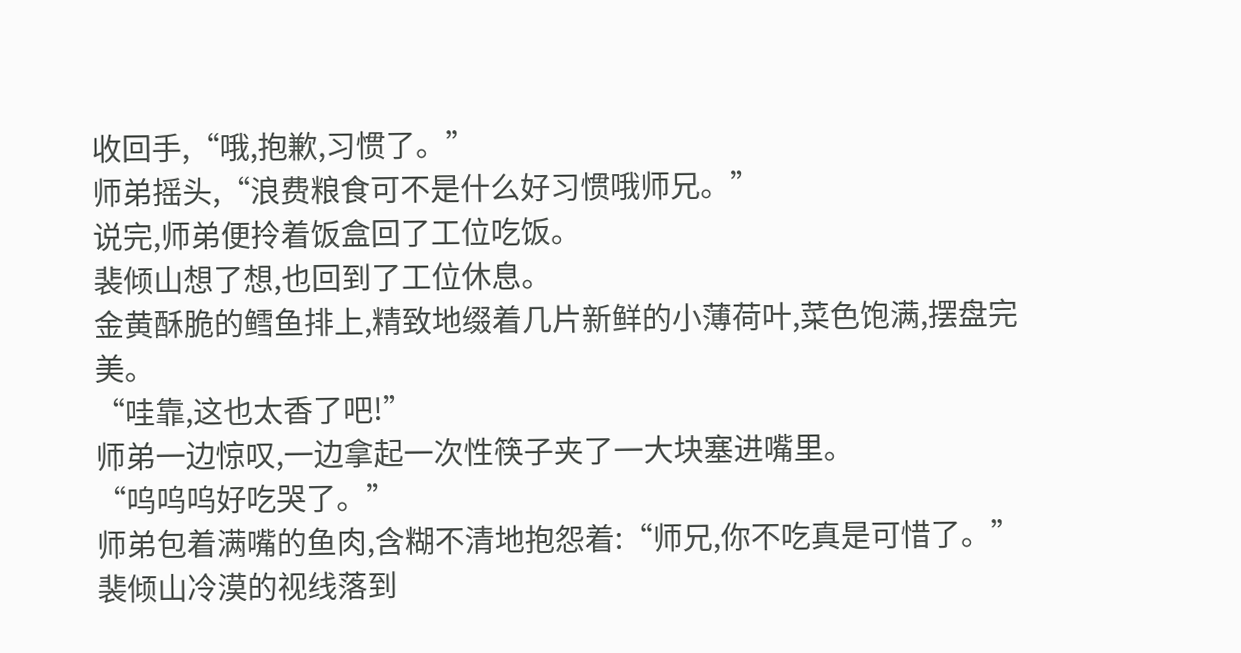收回手,“哦,抱歉,习惯了。”
师弟摇头,“浪费粮食可不是什么好习惯哦师兄。”
说完,师弟便拎着饭盒回了工位吃饭。
裴倾山想了想,也回到了工位休息。
金黄酥脆的鳕鱼排上,精致地缀着几片新鲜的小薄荷叶,菜色饱满,摆盘完美。
“哇靠,这也太香了吧!”
师弟一边惊叹,一边拿起一次性筷子夹了一大块塞进嘴里。
“呜呜呜好吃哭了。”
师弟包着满嘴的鱼肉,含糊不清地抱怨着:“师兄,你不吃真是可惜了。”
裴倾山冷漠的视线落到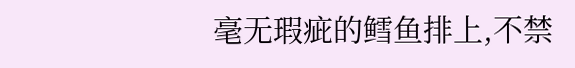毫无瑕疵的鳕鱼排上,不禁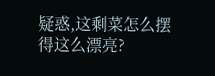疑惑,这剩菜怎么摆得这么漂亮?